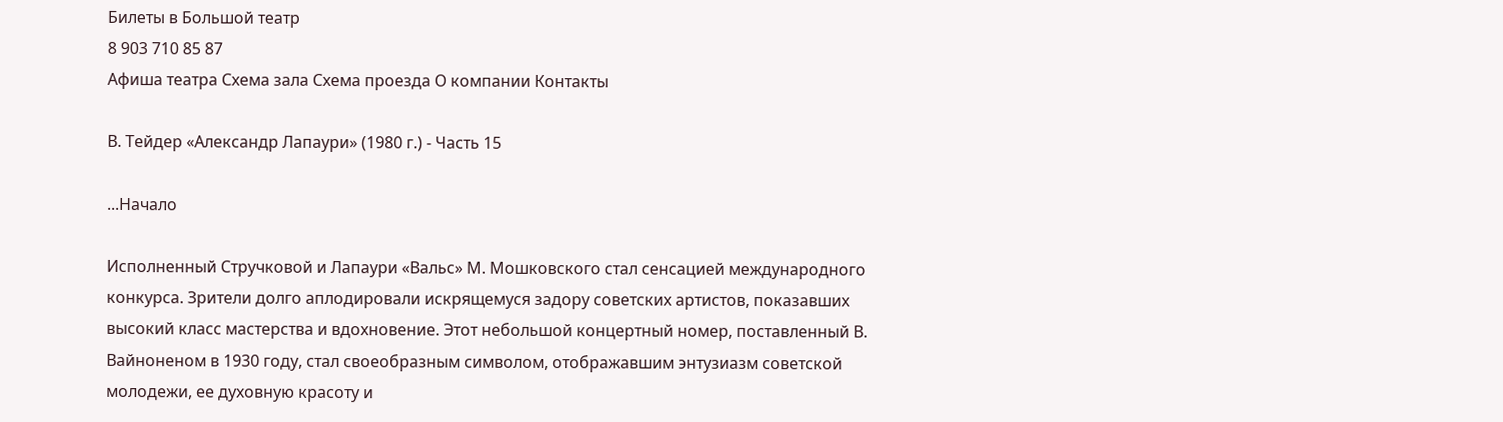Билеты в Большой театр
8 903 710 85 87
Афиша театра Схема зала Схема проезда О компании Контакты

В. Тейдер «Александр Лапаури» (1980 г.) - Часть 15

...Начало

Исполненный Стручковой и Лапаури «Вальс» М. Мошковского стал сенсацией международного конкурса. Зрители долго аплодировали искрящемуся задору советских артистов, показавших высокий класс мастерства и вдохновение. Этот небольшой концертный номер, поставленный В. Вайноненом в 1930 году, стал своеобразным символом, отображавшим энтузиазм советской молодежи, ее духовную красоту и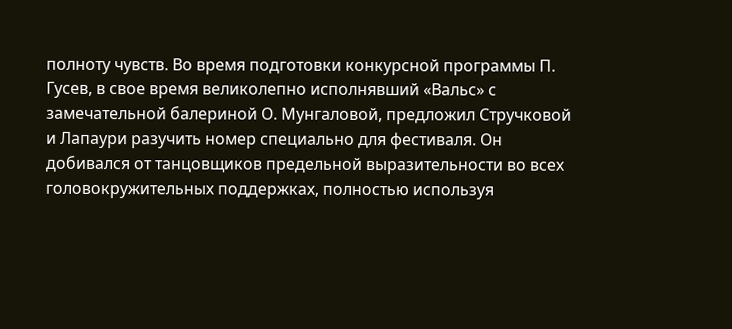полноту чувств. Во время подготовки конкурсной программы П. Гусев, в свое время великолепно исполнявший «Вальс» с замечательной балериной О. Мунгаловой, предложил Стручковой и Лапаури разучить номер специально для фестиваля. Он добивался от танцовщиков предельной выразительности во всех головокружительных поддержках, полностью используя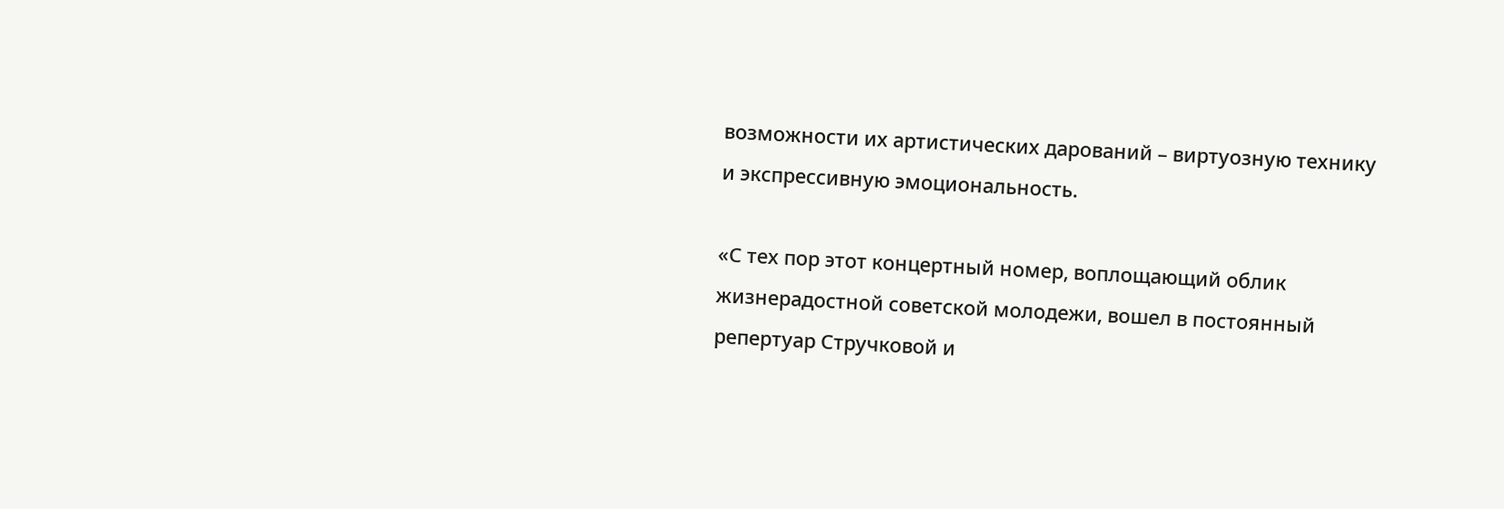возможности их артистических дарований – виртуозную технику и экспрессивную эмоциональность.

«С тех пор этот концертный номер, воплощающий облик жизнерадостной советской молодежи, вошел в постоянный репертуар Стручковой и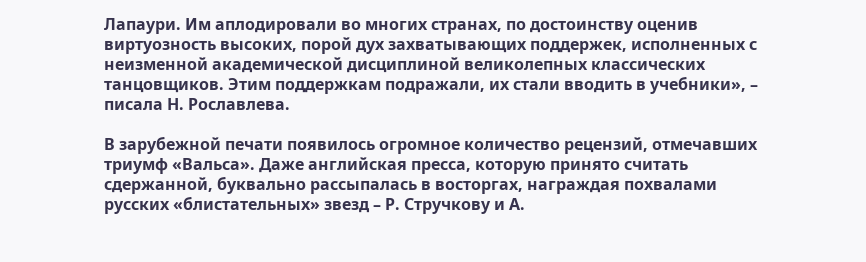Лапаури. Им аплодировали во многих странах, по достоинству оценив виртуозность высоких, порой дух захватывающих поддержек, исполненных с неизменной академической дисциплиной великолепных классических танцовщиков. Этим поддержкам подражали, их стали вводить в учебники», – писала Н. Рославлева.

В зарубежной печати появилось огромное количество рецензий, отмечавших триумф «Вальса». Даже английская пресса, которую принято считать сдержанной, буквально рассыпалась в восторгах, награждая похвалами русских «блистательных» звезд – Р. Стручкову и А.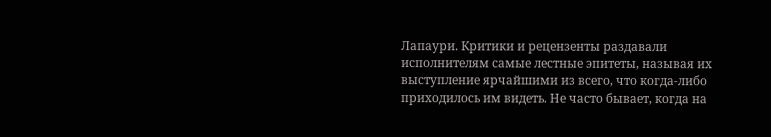Лапаури. Критики и рецензенты раздавали исполнителям самые лестные эпитеты, называя их выступление ярчайшими из всего, что когда-либо приходилось им видеть. Не часто бывает, когда на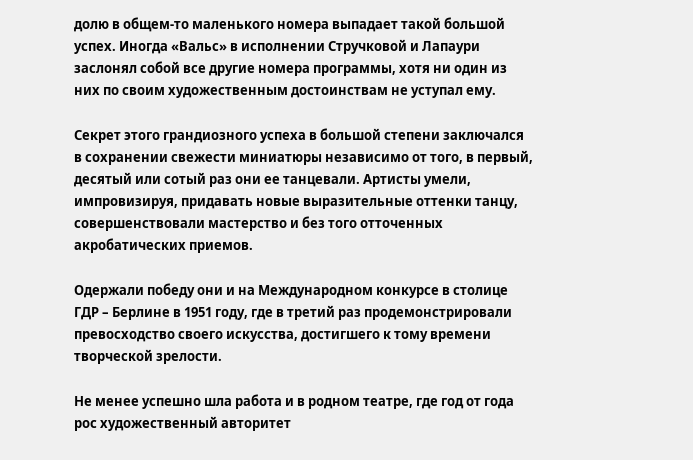долю в общем-то маленького номера выпадает такой большой успех. Иногда «Вальс» в исполнении Стручковой и Лапаури заслонял собой все другие номера программы, хотя ни один из них по своим художественным достоинствам не уступал ему.

Секрет этого грандиозного успеха в большой степени заключался в сохранении свежести миниатюры независимо от того, в первый, десятый или сотый раз они ее танцевали. Артисты умели, импровизируя, придавать новые выразительные оттенки танцу, совершенствовали мастерство и без того отточенных акробатических приемов.

Одержали победу они и на Международном конкурсе в столице ГДР – Берлине в 1951 году, где в третий раз продемонстрировали превосходство своего искусства, достигшего к тому времени творческой зрелости.

Не менее успешно шла работа и в родном театре, где год от года рос художественный авторитет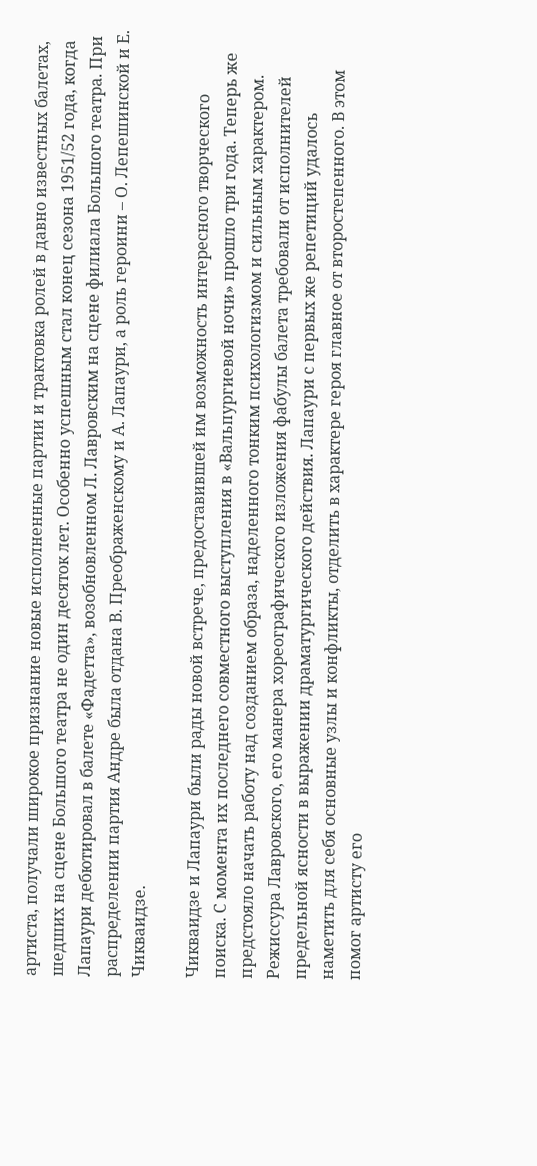артиста, получали широкое признание новые исполненные партии и трактовка ролей в давно известных балетах, шедших на сцене Большого театра не один десяток лет. Особенно успешным стал конец сезона 1951/52 года, когда Лапаури дебютировал в балете «Фадетта», возобновленном Л. Лавровским на сцене филиала Большого театра. При распределении партия Андре была отдана В. Преображенскому и А. Лапаури, а роль героини – О. Лепешинской и Е. Чикваидзе.

Чикваидзе и Лапаури были рады новой встрече, предоставившей им возможность интересного творческого поиска. С момента их последнего совместного выступления в «Вальпургиевой ночи» прошло три года. Теперь же предстояло начать работу над созданием образа, наделенного тонким психологизмом и сильным характером. Режиссура Лавровского, его манера хореографического изложения фабулы балета требовали от исполнителей предельной ясности в выражении драматургического действия. Лапаури с первых же репетиций удалось наметить для себя основные узлы и конфликты, отделить в характере героя главное от второстепенного. В этом помог артисту его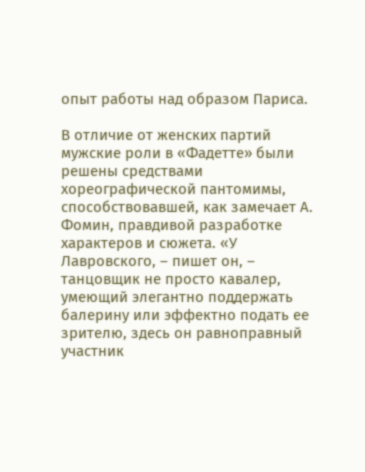опыт работы над образом Париса.

В отличие от женских партий мужские роли в «Фадетте» были решены средствами хореографической пантомимы, способствовавшей, как замечает А. Фомин, правдивой разработке характеров и сюжета. «У Лавровского, – пишет он, – танцовщик не просто кавалер, умеющий элегантно поддержать балерину или эффектно подать ее зрителю, здесь он равноправный участник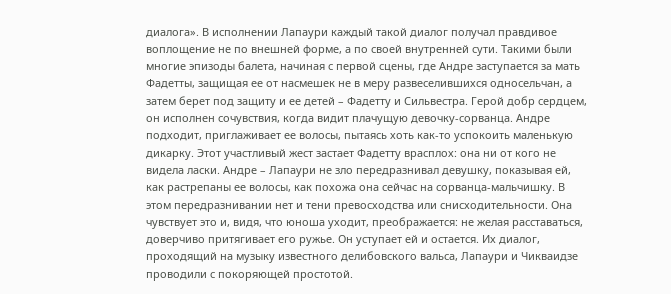диалога». В исполнении Лапаури каждый такой диалог получал правдивое воплощение не по внешней форме, а по своей внутренней сути. Такими были многие эпизоды балета, начиная с первой сцены, где Андре заступается за мать Фадетты, защищая ее от насмешек не в меру развеселившихся односельчан, а затем берет под защиту и ее детей – Фадетту и Сильвестра. Герой добр сердцем, он исполнен сочувствия, когда видит плачущую девочку-сорванца. Андре подходит, приглаживает ее волосы, пытаясь хоть как-то успокоить маленькую дикарку. Этот участливый жест застает Фадетту врасплох: она ни от кого не видела ласки. Андре – Лапаури не зло передразнивал девушку, показывая ей, как растрепаны ее волосы, как похожа она сейчас на сорванца-мальчишку. В этом передразнивании нет и тени превосходства или снисходительности. Она чувствует это и, видя, что юноша уходит, преображается: не желая расставаться, доверчиво притягивает его ружье. Он уступает ей и остается. Их диалог, проходящий на музыку известного делибовского вальса, Лапаури и Чикваидзе проводили с покоряющей простотой.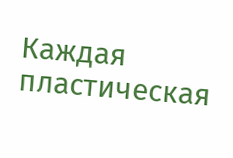Каждая пластическая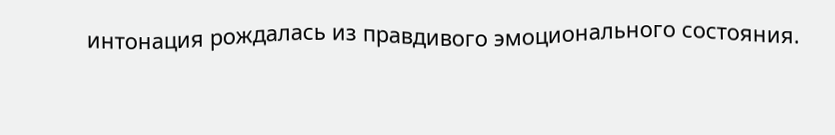интонация рождалась из правдивого эмоционального состояния.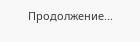Продолжение...